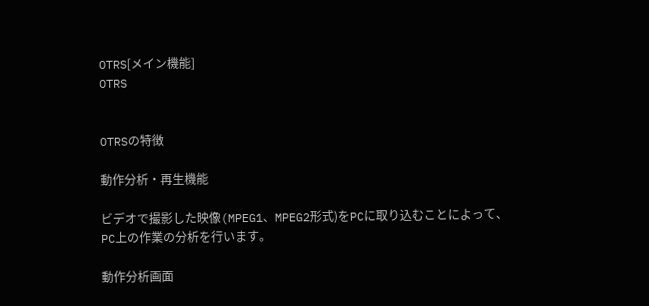OTRS[メイン機能]
OTRS


OTRSの特徴

動作分析・再生機能

ビデオで撮影した映像(MPEG1、MPEG2形式)をPCに取り込むことによって、
PC上の作業の分析を行います。

動作分析画面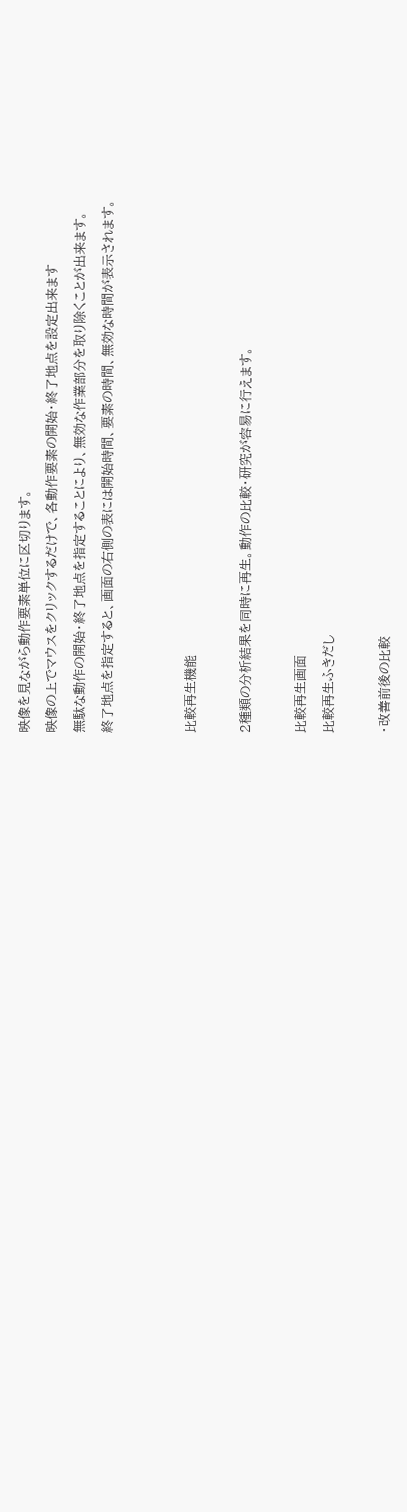映像を見ながら動作要素単位に区切ります。
映像の上でマウスをクリックするだけで、各動作要素の開始・終了地点を設定出来ます
無駄な動作の開始・終了地点を指定することにより、無効な作業部分を取り除くことが出来ます。
終了地点を指定すると、画面の右側の表には開始時間、要素の時間、無効な時間が表示されます。


比較再生機能

2種類の分析結果を同時に再生。動作の比較・研究が容易に行えます。

比較再生画面
比較再生ふきだし

・改善前後の比較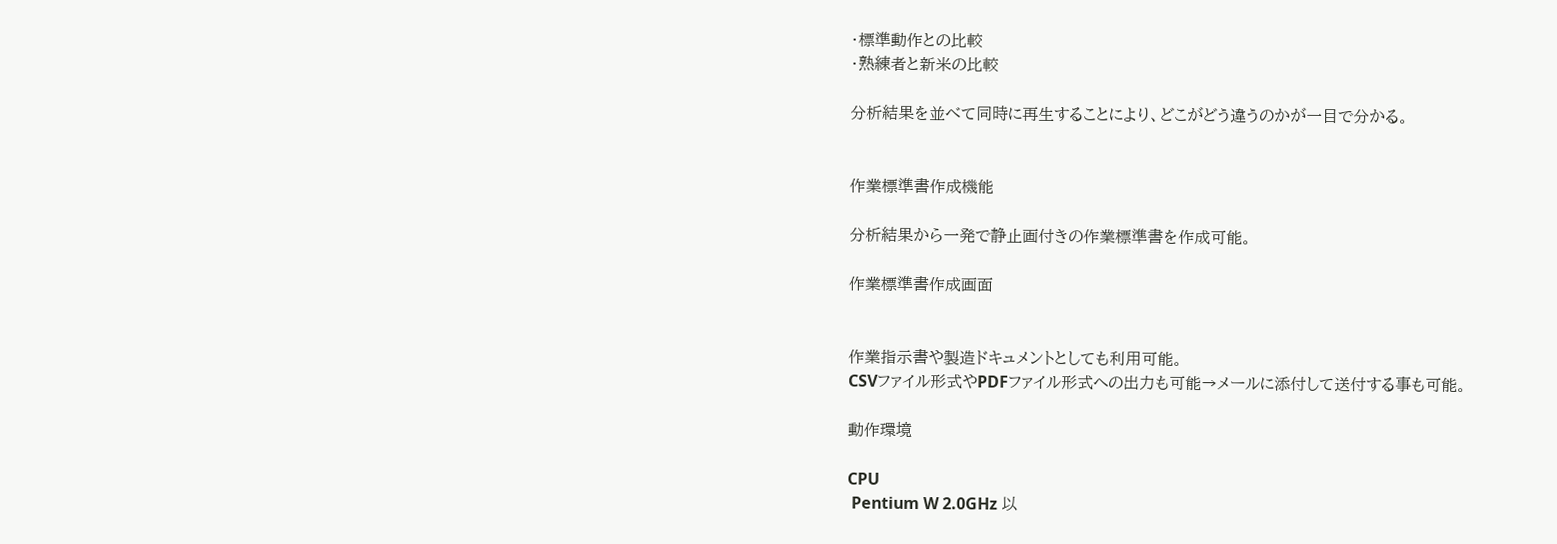・標準動作との比較
・熟練者と新米の比較

分析結果を並べて同時に再生することにより、どこがどう違うのかが一目で分かる。


作業標準書作成機能

分析結果から一発で静止画付きの作業標準書を作成可能。

作業標準書作成画面


作業指示書や製造ドキュメントとしても利用可能。
CSVファイル形式やPDFファイル形式への出力も可能→メールに添付して送付する事も可能。

動作環境

CPU
 Pentium W 2.0GHz 以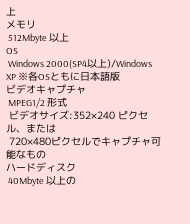上
メモリ
 512Mbyte 以上
OS
 Windows 2000(SP4以上)/Windows XP ※各OSともに日本語版
ビデオキャプチャ
 MPEG1/2 形式
 ビデオサイズ:352×240 ピクセル、または
 720×480ピクセルでキャプチャ可能なもの
ハードディスク
 40Mbyte 以上の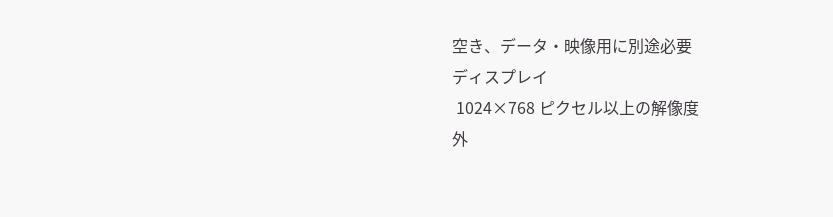空き、データ・映像用に別途必要
ディスプレイ
 1024×768 ピクセル以上の解像度
外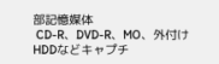部記憶媒体
 CD-R、DVD-R、MO、外付けHDDなどキャプチ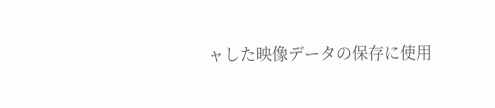ャした映像データの保存に使用